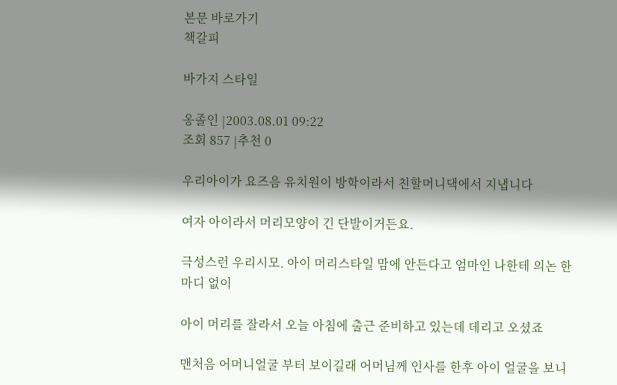본문 바로가기
책갈피

바가지 스타일

옹졸인 |2003.08.01 09:22
조회 857 |추천 0

우리아이가 요즈음 유치원이 방학이라서 친할머니댁에서 지냅니다

여자 아이라서 머리모양이 긴 단발이거든요.

극성스런 우리시모. 아이 머리스타일 맘에 안든다고 엄마인 나한테 의논 한마디 없이

아이 머리를 잘라서 오늘 아침에 출근 준비하고 있는데 데리고 오셨죠

맨처음 어머니얼굴 부터 보이길래 어머님께 인사를 한후 아이 얼굴을 보니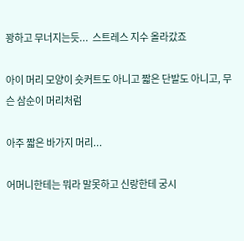꽝하고 무너지는듯...  스트레스 지수 올라갔죠

아이 머리 모양이 숏커트도 아니고 짧은 단발도 아니고, 무슨 삼순이 머리처럼

아주 짧은 바가지 머리...

어머니한테는 뭐라 말못하고 신랑한테 궁시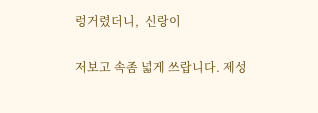렁거렸더니,  신랑이

저보고 속좀 넓게 쓰랍니다. 제성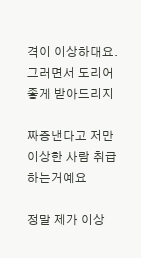격이 이상하대요. 그러면서 도리어 좋게 받아드리지

짜증낸다고 저만 이상한 사람 취급하는거예요

정말 제가 이상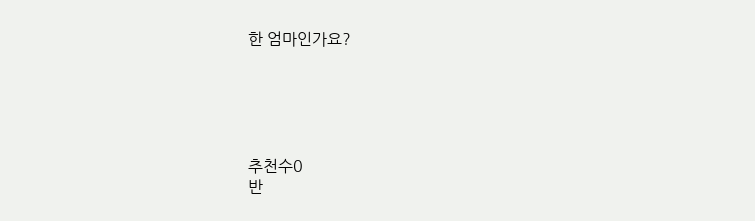한 엄마인가요?





추천수0
반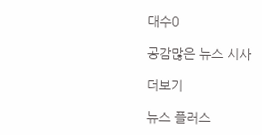대수0

공감많은 뉴스 시사

더보기

뉴스 플러스